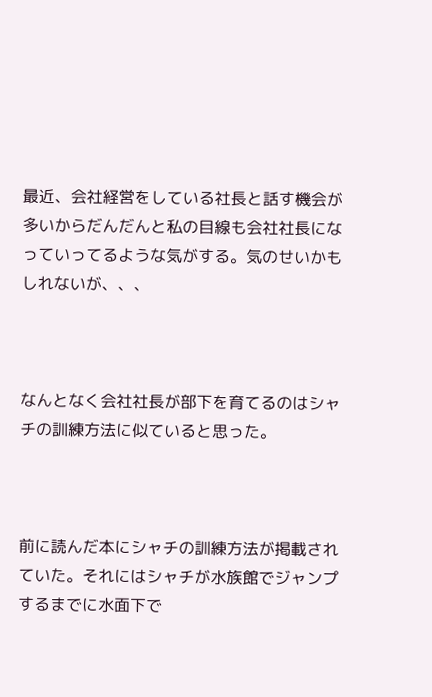最近、会社経営をしている社長と話す機会が多いからだんだんと私の目線も会社社長になっていってるような気がする。気のせいかもしれないが、、、



なんとなく会社社長が部下を育てるのはシャチの訓練方法に似ていると思った。



前に読んだ本にシャチの訓練方法が掲載されていた。それにはシャチが水族館でジャンプするまでに水面下で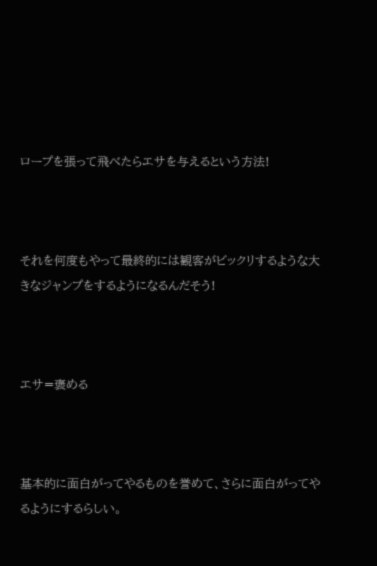ロープを張って飛べたらエサを与えるという方法!



それを何度もやって最終的には観客がビックリするような大きなジャンプをするようになるんだそう!



エサ=褒める



基本的に面白がってやるものを誉めて、さらに面白がってやるようにするらしい。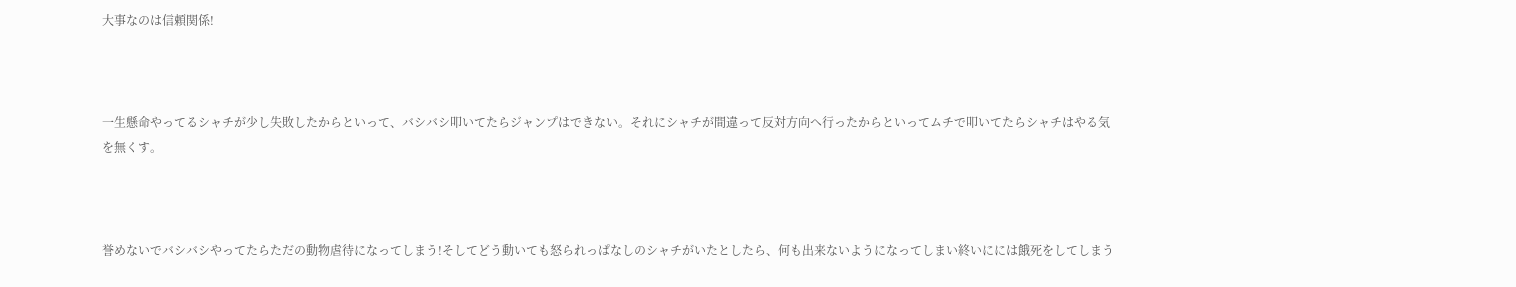大事なのは信頼関係!



一生懸命やってるシャチが少し失敗したからといって、バシバシ叩いてたらジャンプはできない。それにシャチが間違って反対方向へ行ったからといってムチで叩いてたらシャチはやる気を無くす。



誉めないでバシバシやってたらただの動物虐待になってしまう!そしてどう動いても怒られっぱなしのシャチがいたとしたら、何も出来ないようになってしまい終いにには餓死をしてしまう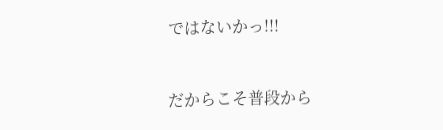ではないかっ!!!



だからこそ普段から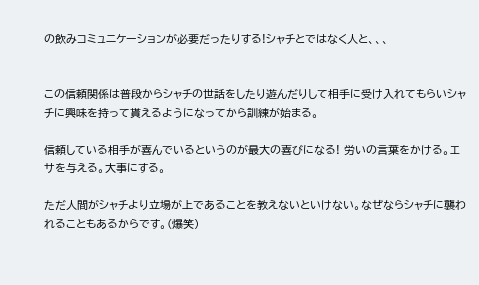の飲みコミュニケーションが必要だったりする!シャチとではなく人と、、、


この信頼関係は普段からシャチの世話をしたり遊んだりして相手に受け入れてもらいシャチに興味を持って貰えるようになってから訓練が始まる。

信頼している相手が喜んでいるというのが最大の喜びになる! 労いの言葉をかける。エサを与える。大事にする。

ただ人間がシャチより立場が上であることを教えないといけない。なぜならシャチに襲われることもあるからです。(爆笑)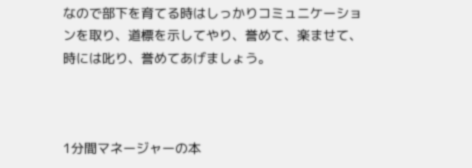なので部下を育てる時はしっかりコミュニケーションを取り、道標を示してやり、誉めて、楽ませて、時には叱り、誉めてあげましょう。



1分間マネージャーの本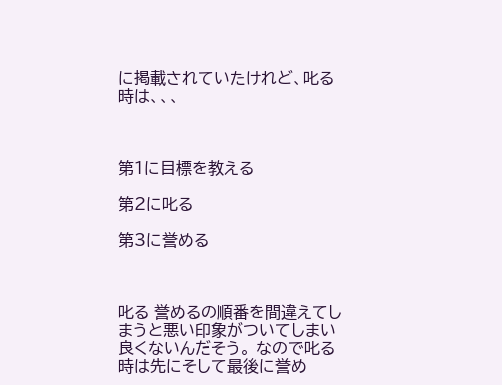に掲載されていたけれど、叱る時は、、、



第1に目標を教える

第2に叱る

第3に誉める



叱る 誉めるの順番を間違えてしまうと悪い印象がついてしまい良くないんだそう。 なので叱る時は先にそして最後に誉め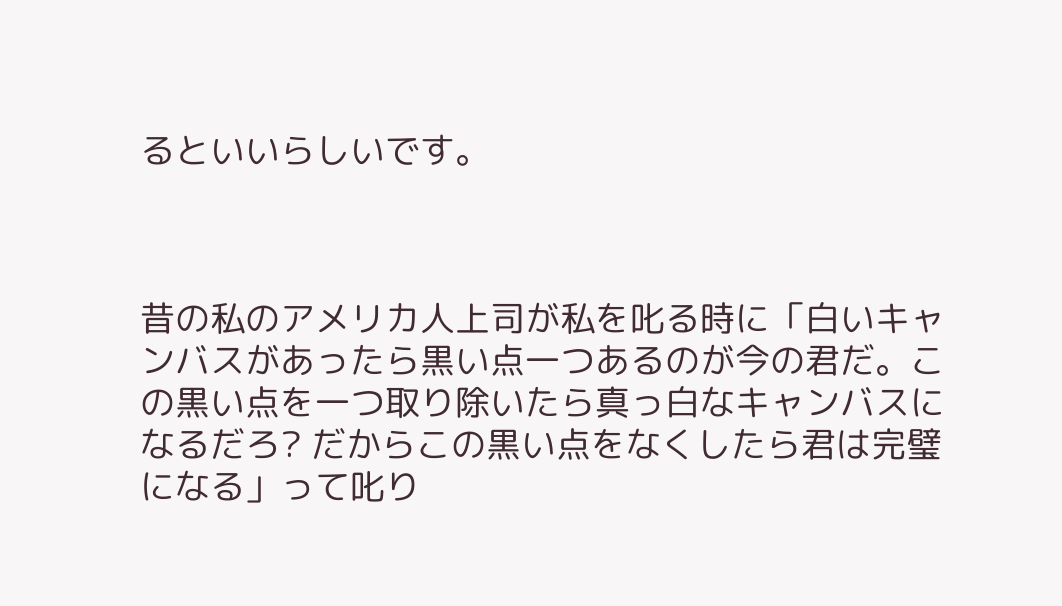るといいらしいです。



昔の私のアメリカ人上司が私を叱る時に「白いキャンバスがあったら黒い点一つあるのが今の君だ。この黒い点を一つ取り除いたら真っ白なキャンバスになるだろ? だからこの黒い点をなくしたら君は完璧になる」って叱り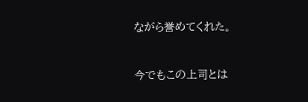ながら誉めてくれた。



今でもこの上司とは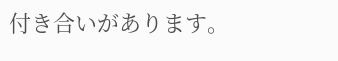付き合いがあります。